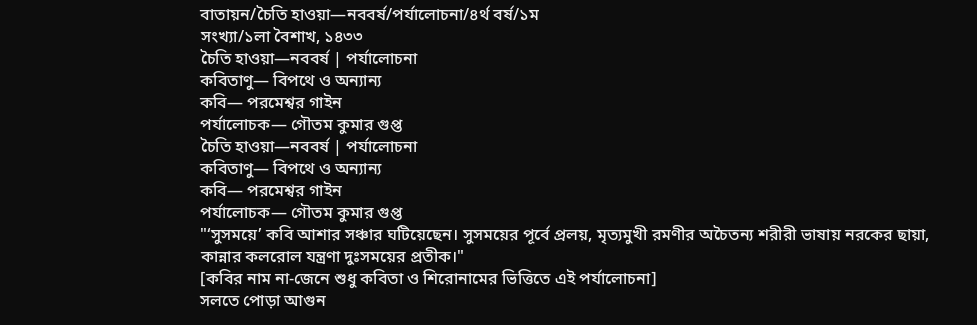বাতায়ন/চৈতি হাওয়া—নববর্ষ/পর্যালোচনা/৪র্থ বর্ষ/১ম
সংখ্যা/১লা বৈশাখ, ১৪৩৩
চৈতি হাওয়া—নববর্ষ | পর্যালোচনা
কবিতাণু— বিপথে ও অন্যান্য
কবি— পরমেশ্বর গাইন
পর্যালোচক— গৌতম কুমার গুপ্ত
চৈতি হাওয়া—নববর্ষ | পর্যালোচনা
কবিতাণু— বিপথে ও অন্যান্য
কবি— পরমেশ্বর গাইন
পর্যালোচক— গৌতম কুমার গুপ্ত
"‘সুসময়ে’ কবি আশার সঞ্চার ঘটিয়েছেন। সুসময়ের পূর্বে প্রলয়, মৃত্যমুখী রমণীর অচৈতন্য শরীরী ভাষায় নরকের ছায়া, কান্নার কলরোল যন্ত্রণা দুঃসময়ের প্রতীক।"
[কবির নাম না-জেনে শুধু কবিতা ও শিরোনামের ভিত্তিতে এই পর্যালোচনা]
সলতে পোড়া আগুন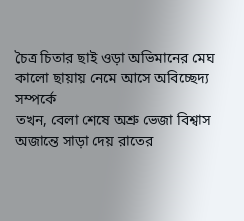চৈত্র চিতার ছাই ওড়া অভিমানের মেঘ
কালো ছায়ায় নেমে আসে অবিচ্ছেদ্য সম্পর্কে
তখন, বেলা শেষে অশ্রু ভেজা বিশ্বাস
অজান্তে সাড়া দেয় রাতের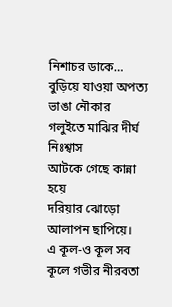নিশাচর ডাকে…
বুড়িয়ে যাওয়া অপত্য
ভাঙা নৌকার গলুইতে মাঝির দীর্ঘ নিঃশ্বাস
আটকে গেছে কান্না হয়ে
দরিয়ার ঝোড়ো আলাপন ছাপিয়ে।
এ কূল-ও কূল সব কূলে গভীর নীরবতা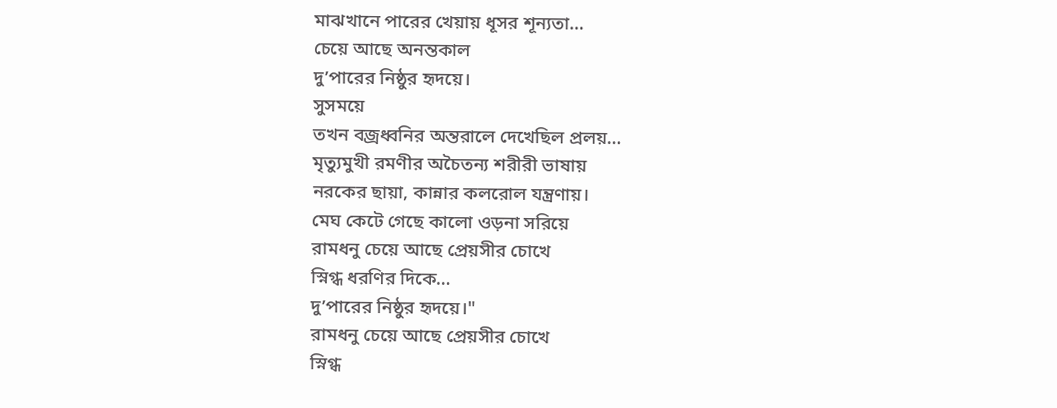মাঝখানে পারের খেয়ায় ধূসর শূন্যতা…
চেয়ে আছে অনন্তকাল
দু’পারের নিষ্ঠুর হৃদয়ে।
সুসময়ে
তখন বজ্রধ্বনির অন্তরালে দেখেছিল প্রলয়…
মৃত্যুমুখী রমণীর অচৈতন্য শরীরী ভাষায়
নরকের ছায়া, কান্নার কলরোল যন্ত্রণায়।
মেঘ কেটে গেছে কালো ওড়না সরিয়ে
রামধনু চেয়ে আছে প্রেয়সীর চোখে
স্নিগ্ধ ধরণির দিকে…
দু’পারের নিষ্ঠুর হৃদয়ে।"
রামধনু চেয়ে আছে প্রেয়সীর চোখে
স্নিগ্ধ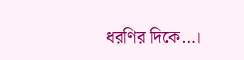ধরণির দিকে…।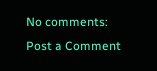No comments:
Post a Comment